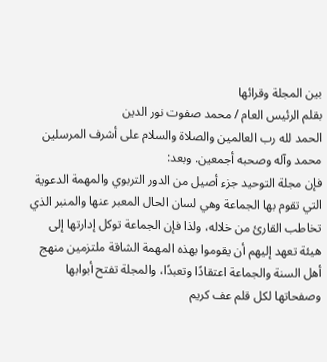بين المجلة وقرائها
بقلم الرئيس العام / محمد صفوت نور الدين
الحمد لله رب العالمين والصلاة والسلام على أشرف المرسلين محمد وآله وصحبه أجمعين. وبعد:
فإن مجلة التوحيد جزء أصيل من الدور التربوي والمهمة الدعوية التي تقوم بها الجماعة وهي لسان الحال المعبر عنها والمنبر الذي تخاطب القارئ من خلاله، ولذا فإن الجماعة توكل إدارتها إلى هيئة تعهد إليهم أن يقوموا بهذه المهمة الشاقة ملتزمين منهج أهل السنة والجماعة اعتقادًا وتعبدًا، والمجلة تفتح أبوابها وصفحاتها لكل قلم عف كريم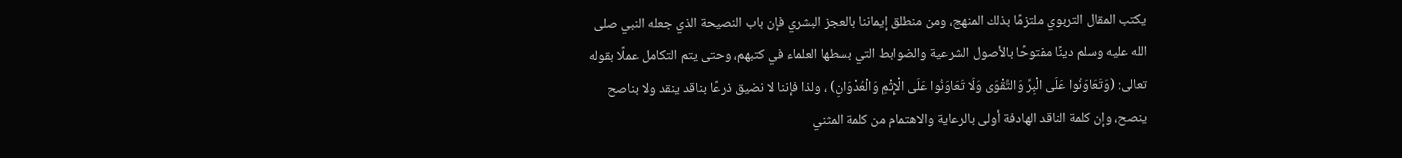يكتب المقال التربوي ملتزمًا بذلك المنهج، ومن منطلق إيماننا بالعجز البشري فإن باب النصيحة الذي جعله النبي صلى الله عليه وسلم دينًا مفتوحًا بالأصول الشرعية والضوابط التي بسطها العلماء في كتبهم، وحتى يتم التكامل عملًا بقوله تعالى: (وَتَعَاوَنُوا عَلَى الْبِرِّ وَالتَّقْوَى وَلَا تَعَاوَنُوا عَلَى الْإِثْمِ وَالْعُدْوَانِ) ، ولذا فإننا لا نضيق ذرعًا بناقد ينقد ولا بناصح ينصح، وإن كلمة الناقد الهادفة أولى بالرعاية والاهتمام من كلمة المثني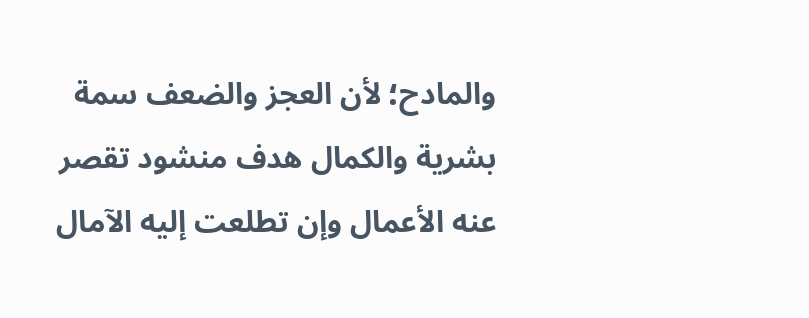والمادح؛ لأن العجز والضعف سمة بشرية والكمال هدف منشود تقصر عنه الأعمال وإن تطلعت إليه الآمال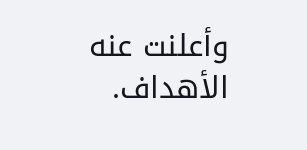وأعلنت عنه الأهداف.